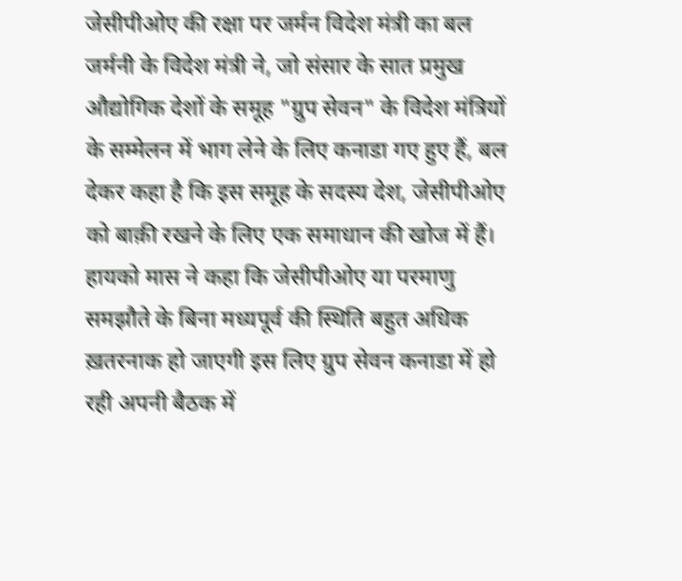जेसीपीओए की रक्षा पर जर्मन विदेश मंत्री का बल
जर्मनी के विदेश मंत्री ने, जो संसार के सात प्रमुख औद्योगिक देशों के समूह "ग्रुप सेवन" के विदेश मंत्रियों के सम्मेलन में भाग लेने के लिए कनाडा गए हुए हैं, बल देकर कहा है कि इस समूह के सदस्य देश, जेसीपीओए को बाक़ी रखने के लिए एक समाधान की खोज में हैं।
हायको मास ने कहा कि जेसीपीओए या परमाणु समझौते के बिना मध्यपूर्व की स्थिति बहुत अधिक ख़तरनाक हो जाएगी इस लिए ग्रुप सेवन कनाडा में हो रही अपनी बैठक में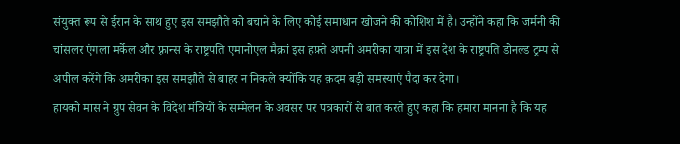संयुक्त रूप से ईरान के साथ हुए इस समझौते को बचाने के लिए कोई समाधान खोजने की कोशिश में है। उन्होंने कहा कि जर्मनी की चांसलर एंगला मर्केल और फ़्रान्स के राष्ट्रपति एमानोएल मैक्रां इस हफ़्ते अपनी अमरीका यात्रा में इस देश के राष्ट्रपति डोनल्ड ट्रम्प से अपील करेंगे कि अमरीका इस समझौते से बाहर न निकले क्योंकि यह क़दम बड़ी समस्याएं पैदा कर देगा।
हायको मास ने ग्रुप सेवन के विदेश मंत्रियों के सम्मेलन के अवसर पर पत्रकारों से बात करते हुए कहा कि हमारा मानना है कि यह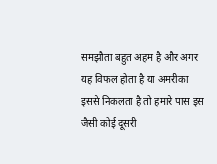समझौता बहुत अहम है और अगर यह विफल होता है या अमरीका इससे निकलता है तो हमारे पास इस जैसी कोई दूसरी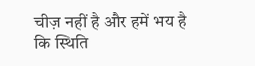चीज़ नहीं है और हमें भय है कि स्थिति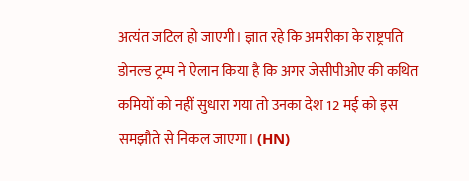अत्यंत जटिल हो जाएगी। ज्ञात रहे कि अमरीका के राष्ट्रपति डोनल्ड ट्रम्प ने ऐलान किया है कि अगर जेसीपीओए की कथित कमियों को नहीं सुधारा गया तो उनका देश 12 मई को इस समझौते से निकल जाएगा। (HN)